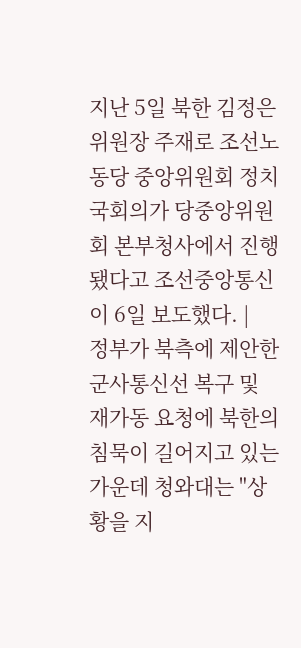지난 5일 북한 김정은 위원장 주재로 조선노동당 중앙위원회 정치국회의가 당중앙위원회 본부청사에서 진행됐다고 조선중앙통신이 6일 보도했다. |
정부가 북측에 제안한 군사통신선 복구 및 재가동 요청에 북한의 침묵이 길어지고 있는 가운데 청와대는 "상황을 지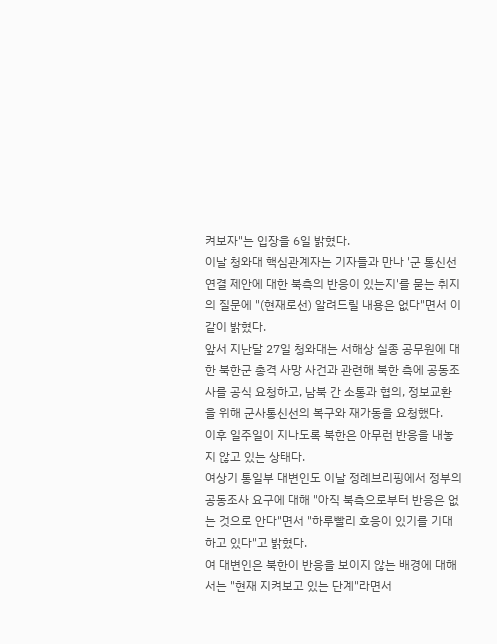켜보자"는 입장을 6일 밝혔다.
이날 청와대 핵심관계자는 기자들과 만나 '군 통신선 연결 제안에 대한 북측의 반응이 있는지'를 묻는 취지의 질문에 "(현재로선) 알려드릴 내용은 없다"면서 이같이 밝혔다.
앞서 지난달 27일 청와대는 서해상 실종 공무원에 대한 북한군 총격 사망 사건과 관련해 북한 측에 공동조사를 공식 요청하고, 남북 간 소통과 협의, 정보교환을 위해 군사통신선의 복구와 재가동을 요청했다.
이후 일주일이 지나도록 북한은 아무런 반응을 내놓지 않고 있는 상태다.
여상기 통일부 대변인도 이날 정례브리핑에서 정부의 공동조사 요구에 대해 "아직 북측으로부터 반응은 없는 것으로 안다"면서 "하루빨리 호응이 있기를 기대하고 있다"고 밝혔다.
여 대변인은 북한이 반응을 보이지 않는 배경에 대해서는 "현재 지켜보고 있는 단계"라면서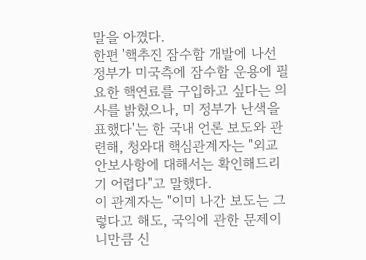말을 아꼈다.
한편 '핵추진 잠수함 개발에 나선 정부가 미국측에 잠수함 운용에 필요한 핵연료를 구입하고 싶다는 의사를 밝혔으나, 미 정부가 난색을 표했다'는 한 국내 언론 보도와 관련해, 청와대 핵심관계자는 "외교안보사항에 대해서는 확인해드리기 어렵다"고 말했다.
이 관계자는 "이미 나간 보도는 그렇다고 해도, 국익에 관한 문제이니만큼 신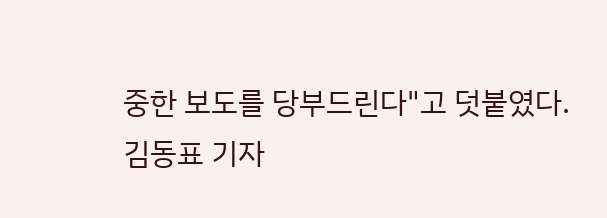중한 보도를 당부드린다"고 덧붙였다.
김동표 기자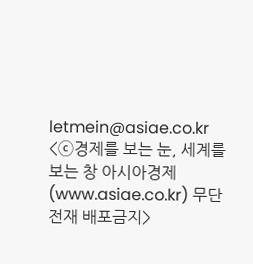letmein@asiae.co.kr
<ⓒ경제를 보는 눈, 세계를 보는 창 아시아경제(www.asiae.co.kr) 무단전재 배포금지>